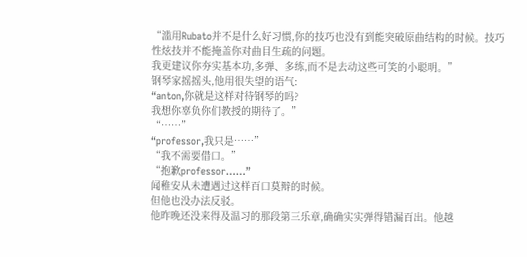“滥用Rubato并不是什么好习惯,你的技巧也没有到能突破原曲结构的时候。技巧性炫技并不能掩盖你对曲目生疏的问题。
我更建议你夯实基本功,多弹、多练,而不是去动这些可笑的小聪明。”
钢琴家摇摇头,他用很失望的语气:
“anton,你就是这样对待钢琴的吗?
我想你辜负你们教授的期待了。”
“……”
“professor,我只是……”
“我不需要借口。”
“抱歉professor……”
闻稚安从未遭遇过这样百口莫辩的时候。
但他也没办法反驳。
他昨晚还没来得及温习的那段第三乐章,确确实实弹得错漏百出。他越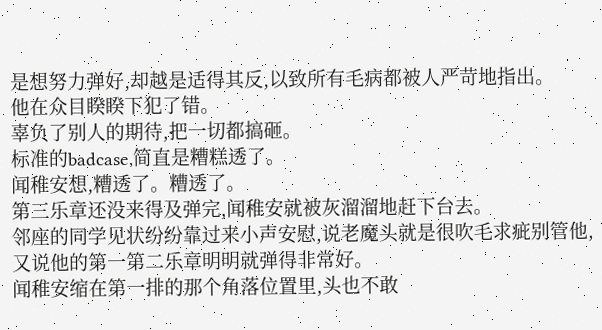是想努力弹好,却越是适得其反,以致所有毛病都被人严苛地指出。
他在众目睽睽下犯了错。
辜负了别人的期待,把一切都搞砸。
标准的badcase,简直是糟糕透了。
闻稚安想,糟透了。糟透了。
第三乐章还没来得及弹完,闻稚安就被灰溜溜地赶下台去。
邻座的同学见状纷纷靠过来小声安慰,说老魔头就是很吹毛求疵别管他,又说他的第一第二乐章明明就弹得非常好。
闻稚安缩在第一排的那个角落位置里,头也不敢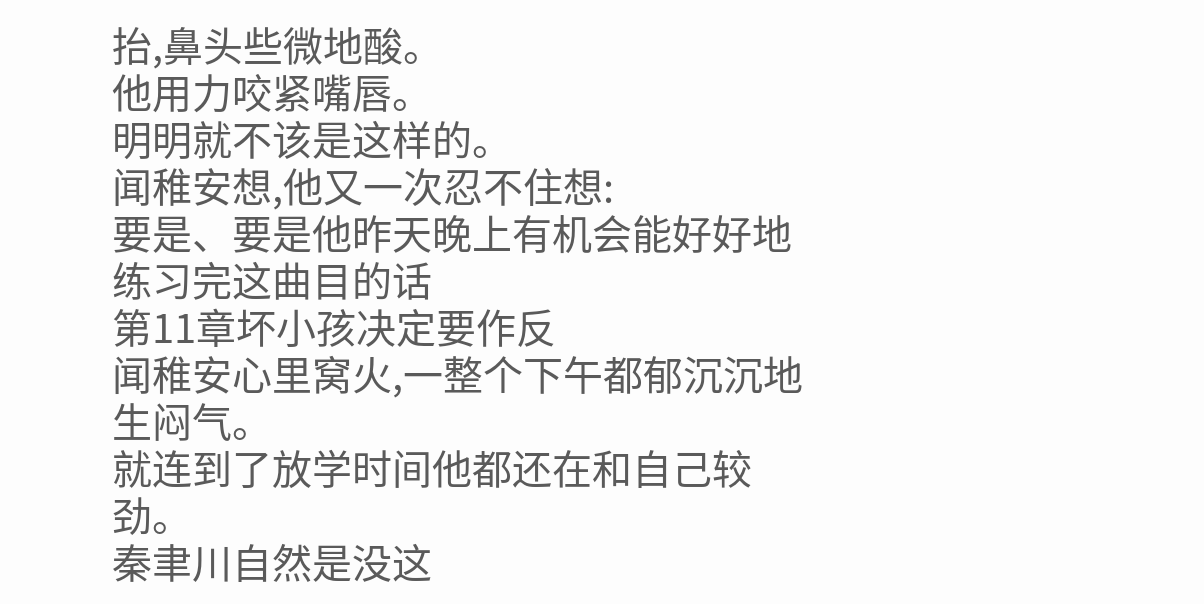抬,鼻头些微地酸。
他用力咬紧嘴唇。
明明就不该是这样的。
闻稚安想,他又一次忍不住想:
要是、要是他昨天晚上有机会能好好地练习完这曲目的话
第11章坏小孩决定要作反
闻稚安心里窝火,一整个下午都郁沉沉地生闷气。
就连到了放学时间他都还在和自己较劲。
秦聿川自然是没这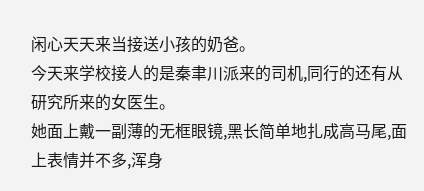闲心天天来当接送小孩的奶爸。
今天来学校接人的是秦聿川派来的司机,同行的还有从研究所来的女医生。
她面上戴一副薄的无框眼镜,黑长简单地扎成高马尾,面上表情并不多,浑身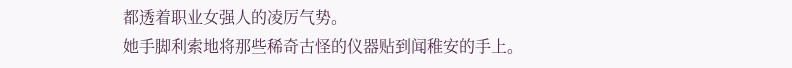都透着职业女强人的凌厉气势。
她手脚利索地将那些稀奇古怪的仪器贴到闻稚安的手上。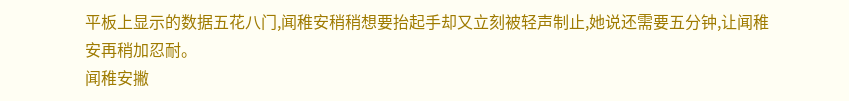平板上显示的数据五花八门,闻稚安稍稍想要抬起手却又立刻被轻声制止,她说还需要五分钟,让闻稚安再稍加忍耐。
闻稚安撇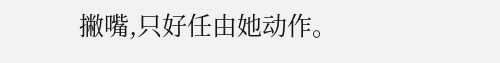撇嘴,只好任由她动作。